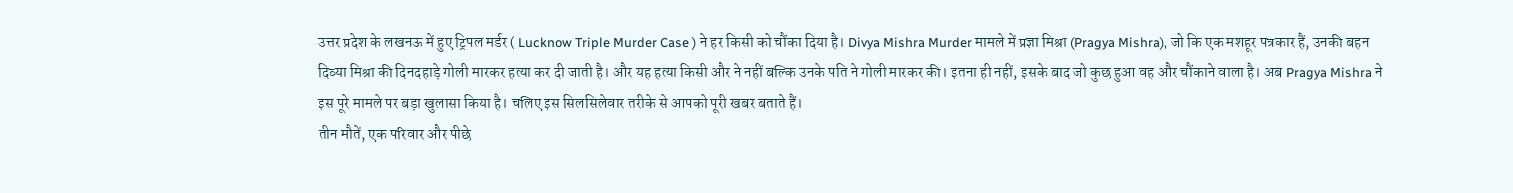उत्तर प्रदेश के लखनऊ में हुए ट्रिपल मर्डर ( Lucknow Triple Murder Case ) ने हर किसी को चौंका दिया है। Divya Mishra Murder मामले में प्रज्ञा मिश्रा (Pragya Mishra), जो कि एक मशहूर पत्रकार हैं, उनकी बहन दिव्या मिश्रा की दिनदहाड़े गोली मारकर हत्या कर दी जाती है। और यह हत्या किसी और ने नहीं बल्कि उनके पति ने गोली मारकर की। इतना ही नहीं, इसके बाद जो कुछ हुआ वह और चौंकाने वाला है। अब Pragya Mishra ने इस पूरे मामले पर बड़ा खुलासा किया है। चलिए इस सिलसिलेवार तरीके से आपको पूरी खबर बताते हैं।
तीन मौतें, एक परिवार और पीछे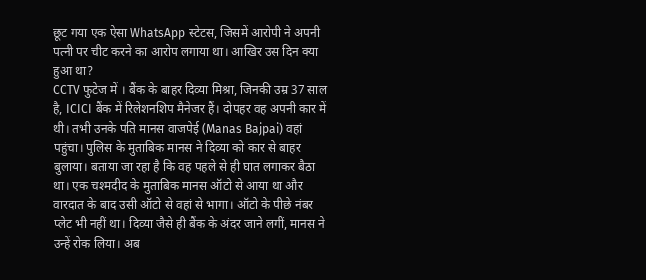छूट गया एक ऐसा WhatsApp स्टेटस, जिसमें आरोपी ने अपनी पत्नी पर चीट करने का आरोप लगाया था। आखिर उस दिन क्या हुआ था?
CCTV फुटेज में । बैंक के बाहर दिव्या मिश्रा, जिनकी उम्र 37 साल है, ICICI बैंक में रिलेशनशिप मैनेजर हैं। दोपहर वह अपनी कार में थी। तभी उनके पति मानस वाजपेई (Manas Bajpai) वहां पहुंचा। पुलिस के मुताबिक मानस ने दिव्या को कार से बाहर बुलाया। बताया जा रहा है कि वह पहले से ही घात लगाकर बैठा था। एक चश्मदीद के मुताबिक मानस ऑटो से आया था और वारदात के बाद उसी ऑटो से वहां से भागा। ऑटो के पीछे नंबर प्लेट भी नहीं था। दिव्या जैसे ही बैंक के अंदर जाने लगीं, मानस ने उन्हें रोक लिया। अब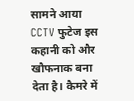सामने आया CCTV फुटेज इस कहानी को और खौफनाक बना देता है। कैमरे में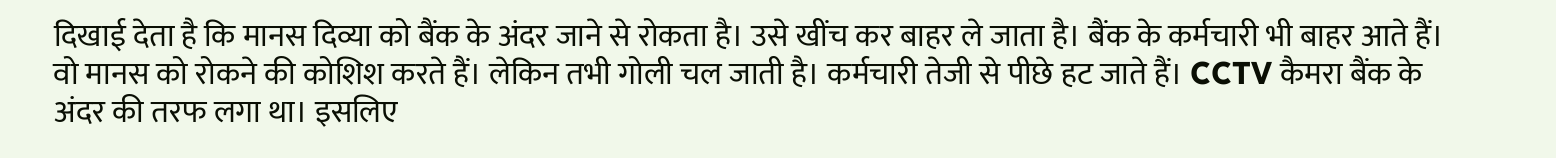दिखाई देता है कि मानस दिव्या को बैंक के अंदर जाने से रोकता है। उसे खींच कर बाहर ले जाता है। बैंक के कर्मचारी भी बाहर आते हैं। वो मानस को रोकने की कोशिश करते हैं। लेकिन तभी गोली चल जाती है। कर्मचारी तेजी से पीछे हट जाते हैं। CCTV कैमरा बैंक के अंदर की तरफ लगा था। इसलिए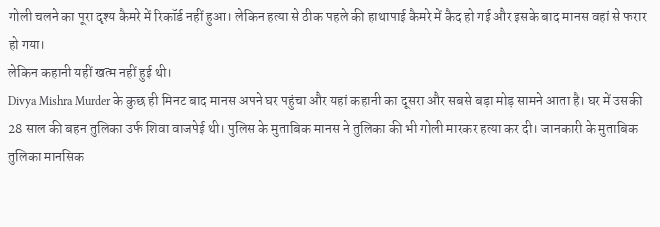गोली चलने का पूरा दृश्य कैमरे में रिकॉर्ड नहीं हुआ। लेकिन हत्या से ठीक पहले की हाथापाई कैमरे में कैद हो गई और इसके बाद मानस वहां से फरार हो गया।
लेकिन कहानी यहीं खत्म नहीं हुई थी।
Divya Mishra Murder के कुछ ही मिनट बाद मानस अपने घर पहुंचा और यहां कहानी का दूसरा और सबसे बड़ा मोड़ सामने आता है। घर में उसकी 28 साल की बहन तुलिका उर्फ शिवा वाजपेई थी। पुलिस के मुताबिक मानस ने तुलिका की भी गोली मारकर हत्या कर दी। जानकारी के मुताबिक तुलिका मानसिक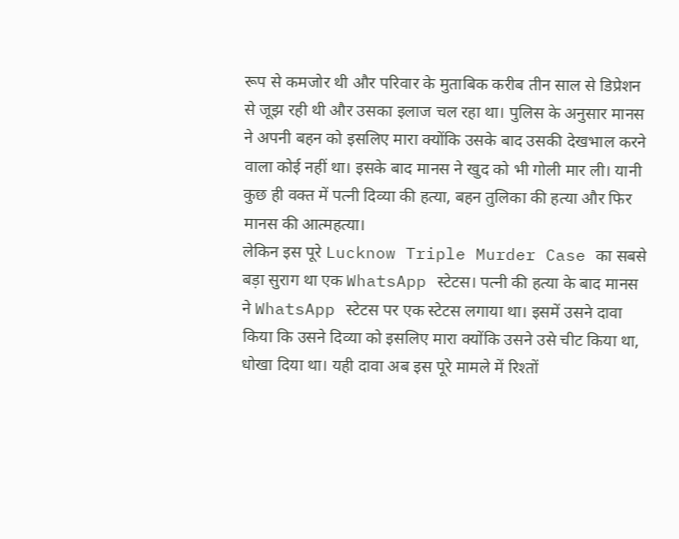रूप से कमजोर थी और परिवार के मुताबिक करीब तीन साल से डिप्रेशन से जूझ रही थी और उसका इलाज चल रहा था। पुलिस के अनुसार मानस ने अपनी बहन को इसलिए मारा क्योंकि उसके बाद उसकी देखभाल करने वाला कोई नहीं था। इसके बाद मानस ने खुद को भी गोली मार ली। यानी कुछ ही वक्त में पत्नी दिव्या की हत्या, बहन तुलिका की हत्या और फिर मानस की आत्महत्या।
लेकिन इस पूरे Lucknow Triple Murder Case का सबसे बड़ा सुराग था एक WhatsApp स्टेटस। पत्नी की हत्या के बाद मानस ने WhatsApp स्टेटस पर एक स्टेटस लगाया था। इसमें उसने दावा किया कि उसने दिव्या को इसलिए मारा क्योंकि उसने उसे चीट किया था, धोखा दिया था। यही दावा अब इस पूरे मामले में रिश्तों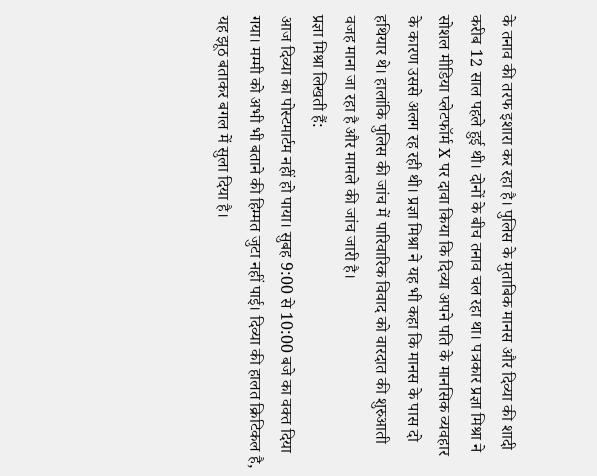के तनाव की तरफ इशारा कर रहा है। पुलिस के मुताबिक मानस और दिव्या की शादी करीब 12 साल पहले हुई थी। दोनों के बीच तनाव चल रहा था। पत्रकार प्रज्ञा मिश्रा ने सोशल मीडिया प्लेटफॉर्म X पर दावा किया कि दिव्या अपने पति के मानसिक व्यवहार के कारण उससे अलग रह रही थी। प्रज्ञा मिश्रा ने यह भी कहा कि मानस के पास दो हथियार थे। हालांकि पुलिस की जांच में पारिवारिक विवाद को वारदात की शुरुआती वजह माना जा रहा है और मामले की जांच जारी है।
प्रज्ञा मिश्रा लिखती हैं:
आज दिव्या का पोस्टमार्टम नहीं हो पाया। सुबह 9:00 से 10:00 बजे का वक्त दिया गया। मम्मी को अभी भी बताने की हिम्मत जुटा नहीं पाई। दिव्या की हालत क्रिटिकल है, यह झूठ बताकर बगल में सुला दिया है।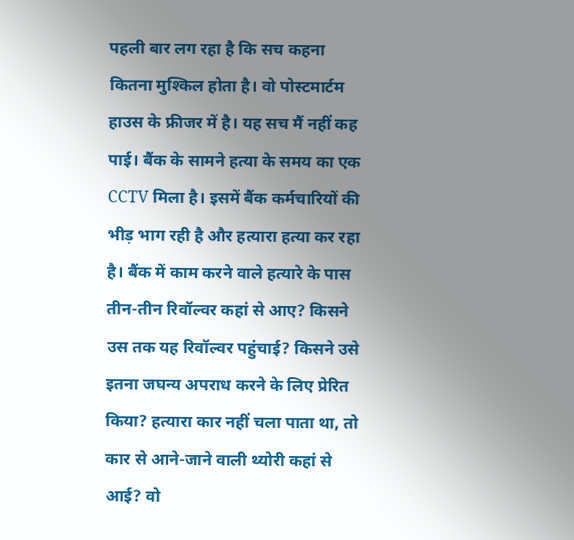पहली बार लग रहा है कि सच कहना कितना मुश्किल होता है। वो पोस्टमार्टम हाउस के फ्रीजर में है। यह सच मैं नहीं कह पाई। बैंक के सामने हत्या के समय का एक CCTV मिला है। इसमें बैंक कर्मचारियों की भीड़ भाग रही है और हत्यारा हत्या कर रहा है। बैंक में काम करने वाले हत्यारे के पास तीन-तीन रिवॉल्वर कहां से आए? किसने उस तक यह रिवॉल्वर पहुंचाई? किसने उसे इतना जघन्य अपराध करने के लिए प्रेरित किया? हत्यारा कार नहीं चला पाता था, तो कार से आने-जाने वाली थ्योरी कहां से आई? वो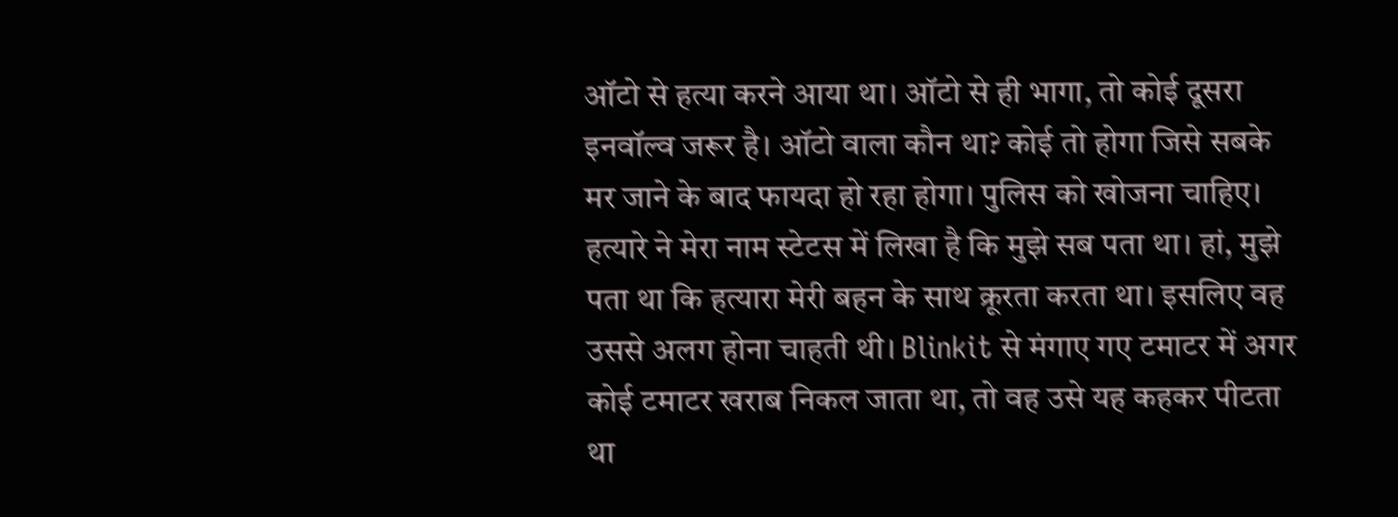ऑटो से हत्या करने आया था। ऑटो से ही भागा, तो कोई दूसरा इनवॉल्व जरूर है। ऑटो वाला कौन था? कोई तो होगा जिसे सबके मर जाने के बाद फायदा हो रहा होगा। पुलिस को खोजना चाहिए।
हत्यारे ने मेरा नाम स्टेटस में लिखा है कि मुझे सब पता था। हां, मुझे पता था कि हत्यारा मेरी बहन के साथ क्रूरता करता था। इसलिए वह उससे अलग होना चाहती थी। Blinkit से मंगाए गए टमाटर में अगर कोई टमाटर खराब निकल जाता था, तो वह उसे यह कहकर पीटता था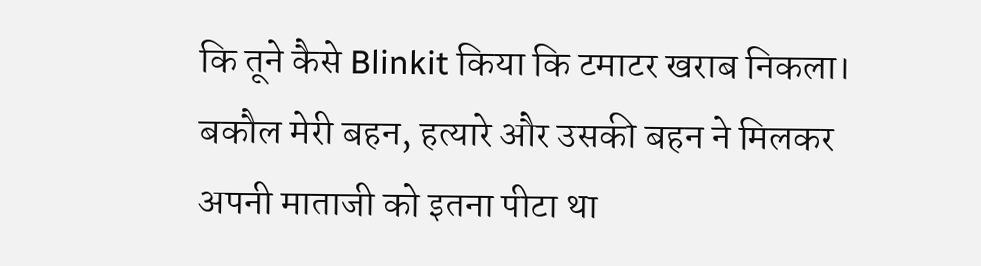कि तूने कैसे Blinkit किया कि टमाटर खराब निकला। बकौल मेरी बहन, हत्यारे और उसकी बहन ने मिलकर अपनी माताजी को इतना पीटा था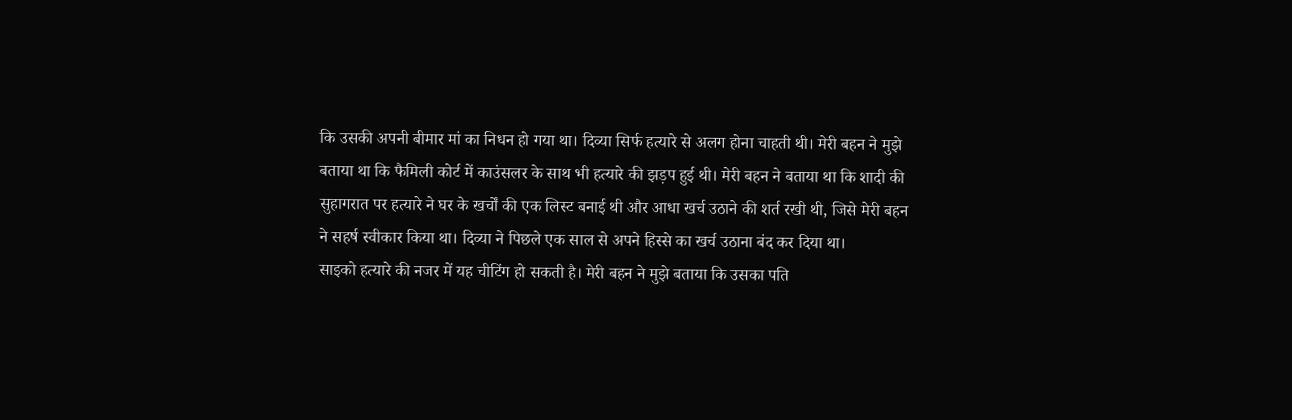कि उसकी अपनी बीमार मां का निधन हो गया था। दिव्या सिर्फ हत्यारे से अलग होना चाहती थी। मेरी बहन ने मुझे बताया था कि फैमिली कोर्ट में काउंसलर के साथ भी हत्यारे की झड़प हुई थी। मेरी बहन ने बताया था कि शादी की सुहागरात पर हत्यारे ने घर के खर्चों की एक लिस्ट बनाई थी और आधा खर्च उठाने की शर्त रखी थी, जिसे मेरी बहन ने सहर्ष स्वीकार किया था। दिव्या ने पिछले एक साल से अपने हिस्से का खर्च उठाना बंद कर दिया था।
साइको हत्यारे की नजर में यह चीटिंग हो सकती है। मेरी बहन ने मुझे बताया कि उसका पति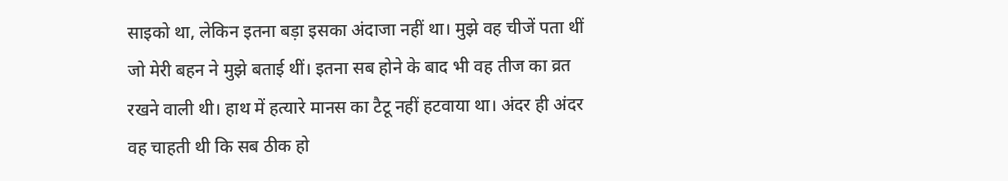साइको था, लेकिन इतना बड़ा इसका अंदाजा नहीं था। मुझे वह चीजें पता थीं जो मेरी बहन ने मुझे बताई थीं। इतना सब होने के बाद भी वह तीज का व्रत रखने वाली थी। हाथ में हत्यारे मानस का टैटू नहीं हटवाया था। अंदर ही अंदर वह चाहती थी कि सब ठीक हो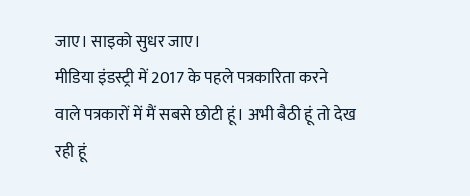जाए। साइको सुधर जाए।
मीडिया इंडस्ट्री में 2017 के पहले पत्रकारिता करने वाले पत्रकारों में मैं सबसे छोटी हूं। अभी बैठी हूं तो देख रही हूं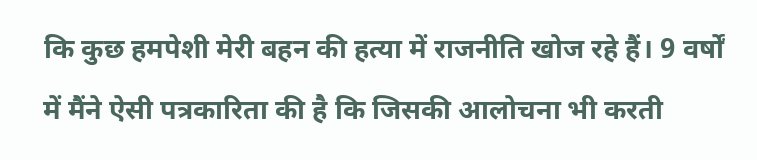कि कुछ हमपेशी मेरी बहन की हत्या में राजनीति खोज रहे हैं। 9 वर्षों में मैंने ऐसी पत्रकारिता की है कि जिसकी आलोचना भी करती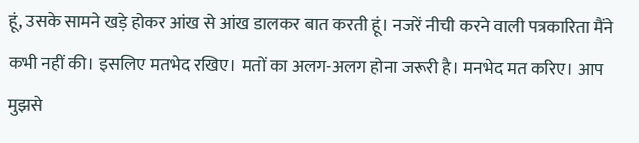हूं, उसके सामने खड़े होकर आंख से आंख डालकर बात करती हूं। नजरें नीची करने वाली पत्रकारिता मैंने कभी नहीं की। इसलिए मतभेद रखिए। मतों का अलग-अलग होना जरूरी है। मनभेद मत करिए। आप मुझसे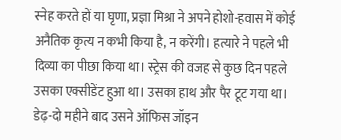स्नेह करते हों या घृणा, प्रज्ञा मिश्रा ने अपने होशो-हवास में कोई अनैतिक कृत्य न कभी किया है, न करेंगी। हत्यारे ने पहले भी दिव्या का पीछा किया था। स्ट्रेस की वजह से कुछ दिन पहले उसका एक्सीडेंट हुआ था। उसका हाथ और पैर टूट गया था। डेढ़-दो महीने बाद उसने ऑफिस जॉइन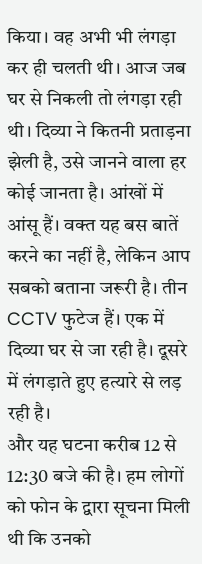किया। वह अभी भी लंगड़ा कर ही चलती थी। आज जब घर से निकली तो लंगड़ा रही थी। दिव्या ने कितनी प्रताड़ना झेली है, उसे जानने वाला हर कोई जानता है। आंखों में आंसू हैं। वक्त यह बस बातें करने का नहीं है, लेकिन आप सबको बताना जरूरी है। तीन CCTV फुटेज हैं। एक में दिव्या घर से जा रही है। दूसरे में लंगड़ाते हुए हत्यारे से लड़ रही है।
और यह घटना करीब 12 से 12:30 बजे की है। हम लोगों को फोन के द्वारा सूचना मिली थी कि उनको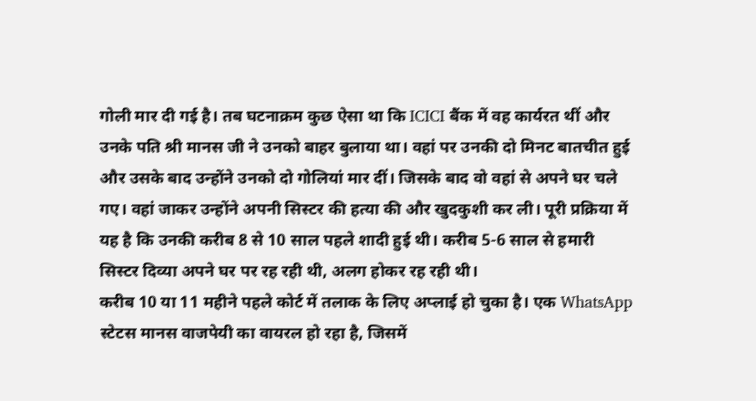गोली मार दी गई है। तब घटनाक्रम कुछ ऐसा था कि ICICI बैंक में वह कार्यरत थीं और उनके पति श्री मानस जी ने उनको बाहर बुलाया था। वहां पर उनकी दो मिनट बातचीत हुई और उसके बाद उन्होंने उनको दो गोलियां मार दीं। जिसके बाद वो वहां से अपने घर चले गए। वहां जाकर उन्होंने अपनी सिस्टर की हत्या की और खुदकुशी कर ली। पूरी प्रक्रिया में यह है कि उनकी करीब 8 से 10 साल पहले शादी हुई थी। करीब 5-6 साल से हमारी सिस्टर दिव्या अपने घर पर रह रही थी, अलग होकर रह रही थी।
करीब 10 या 11 महीने पहले कोर्ट में तलाक के लिए अप्लाई हो चुका है। एक WhatsApp स्टेटस मानस वाजपेयी का वायरल हो रहा है, जिसमें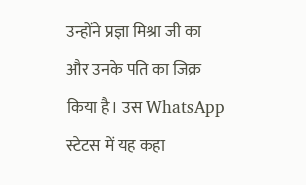उन्होंने प्रज्ञा मिश्रा जी का और उनके पति का जिक्र किया है। उस WhatsApp स्टेटस में यह कहा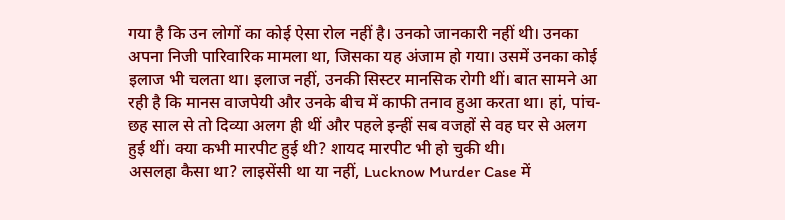गया है कि उन लोगों का कोई ऐसा रोल नहीं है। उनको जानकारी नहीं थी। उनका अपना निजी पारिवारिक मामला था, जिसका यह अंजाम हो गया। उसमें उनका कोई इलाज भी चलता था। इलाज नहीं, उनकी सिस्टर मानसिक रोगी थीं। बात सामने आ रही है कि मानस वाजपेयी और उनके बीच में काफी तनाव हुआ करता था। हां, पांच-छह साल से तो दिव्या अलग ही थीं और पहले इन्हीं सब वजहों से वह घर से अलग हुई थीं। क्या कभी मारपीट हुई थी? शायद मारपीट भी हो चुकी थी।
असलहा कैसा था? लाइसेंसी था या नहीं, Lucknow Murder Case में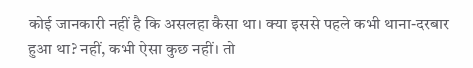कोई जानकारी नहीं है कि असलहा कैसा था। क्या इससे पहले कभी थाना-दरबार हुआ था? नहीं, कभी ऐसा कुछ नहीं। तो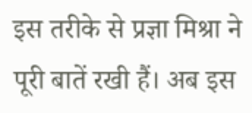इस तरीके से प्रज्ञा मिश्रा ने पूरी बातें रखी हैं। अब इस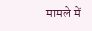मामले में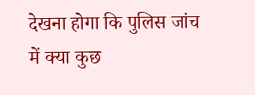देखना होगा कि पुलिस जांच में क्या कुछ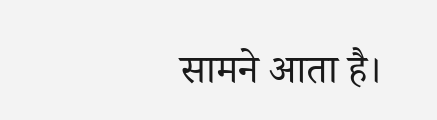सामने आता है।